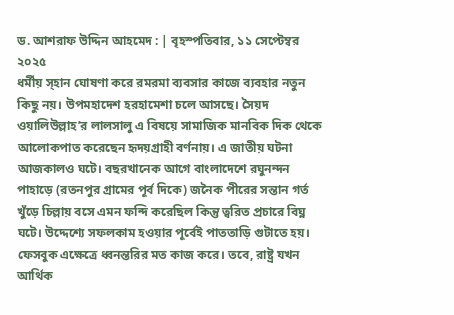ড. আশরাফ উদ্দিন আহমেদ : | বৃহস্পতিবার, ১১ সেপ্টেম্বর ২০২৫
ধর্মীয় স্হান ঘোষণা করে রমরমা ব্যবসার কাজে ব্যবহার নতুন কিছু নয়। উপমহাদেশ হরহামেশা চলে আসছে। সৈয়দ ওয়ালিউল্লাহ’র লালসালু এ বিষয়ে সামাজিক মানবিক দিক থেকে আলোকপাত করেছেন হৃদয়গ্রাহী বর্ণনায়। এ জাতীয় ঘটনা আজকালও ঘটে। বছরখানেক আগে বাংলাদেশে রঘুনন্দন পাহাড়ে (রতনপুর গ্রামের পূর্ব দিকে) জনৈক পীরের সন্তান গর্ত খুঁড়ে চিল্লায় বসে এমন ফন্দি করেছিল কিন্তু ত্বরিত প্রচারে বিঘ্ন ঘটে। উদ্দেশ্যে সফলকাম হওয়ার পূর্বেই পাততাড়ি গুটাতে হয়। ফেসবুক এক্ষেত্রে ধ্বনন্তরির মত কাজ করে। তবে, রাষ্ট্র যখন আর্থিক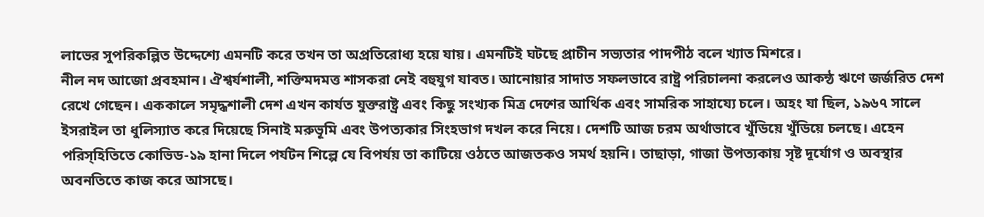লাভের সুপরিকল্পিত উদ্দেশ্যে এমনটি করে তখন তা অপ্রতিরোধ্য হয়ে যায়। এমনটিই ঘটছে প্রাচীন সভ্যতার পাদপীঠ বলে খ্যাত মিশরে।
নীল নদ আজো প্রবহমান। ঐশ্বর্যশালী, শক্তিমদমত্ত শাসকরা নেই বহুযুগ যাবত। আনোয়ার সাদাত সফলভাবে রাষ্ট্র পরিচালনা করলেও আকন্ঠ ঋণে জর্জরিত দেশ রেখে গেছেন। এককালে সমৃদ্ধশালী দেশ এখন কার্যত যুক্তরাষ্ট্র এবং কিছু সংখ্যক মিত্র দেশের আর্থিক এবং সামরিক সাহায্যে চলে। অহং যা ছিল, ১৯৬৭ সালে ইসরাইল তা ধুলিস্যাত করে দিয়েছে সিনাই মরুভূমি এবং উপত্যকার সিংহভাগ দখল করে নিয়ে। দেশটি আজ চরম অর্থাভাবে খুঁডিয়ে খুঁডিয়ে চলছে। এহেন পরিস্হিতিতে কোভিড-১৯ হানা দিলে পর্যটন শিল্পে যে বিপর্যয় তা কাটিয়ে ওঠতে আজতকও সমর্থ হয়নি। তাছাড়া, গাজা উপত্যকায় সৃষ্ট দূর্যোগ ও অবস্থার অবনতিতে কাজ করে আসছে।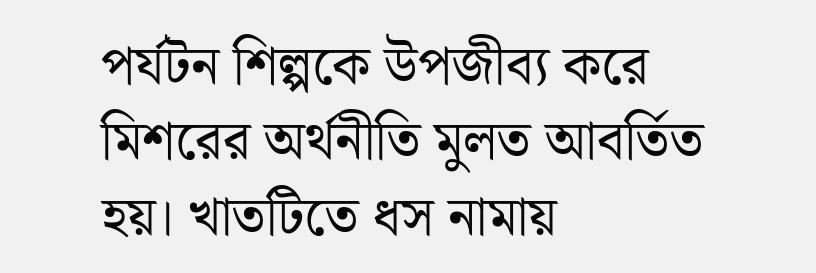পর্যটন শিল্পকে উপজীব্য করে মিশরের অর্থনীতি মুলত আবর্তিত হয়। খাতটিতে ধস নামায়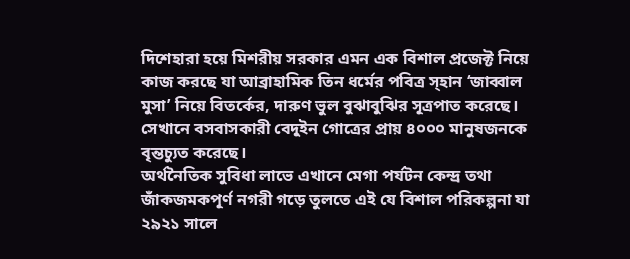দিশেহারা হয়ে মিশরীয় সরকার এমন এক বিশাল প্রজেক্ট নিয়ে কাজ করছে যা আব্রাহামিক তিন ধর্মের পবিত্র স্হান ‘জাব্বাল মুসা’ নিয়ে বিতর্কের, দারুণ ভুল বুঝাবুঝির সূত্রপাত করেছে। সেখানে বসবাসকারী বেদুইন গোত্রের প্রায় ৪০০০ মানুষজনকে বৃন্তচ্যুত করেছে।
অর্থনৈতিক সুবিধা লাভে এখানে মেগা পর্যটন কেন্দ্র তথা জাঁকজমকপূর্ণ নগরী গড়ে তুলতে এই যে বিশাল পরিকল্পনা যা ২৯২১ সালে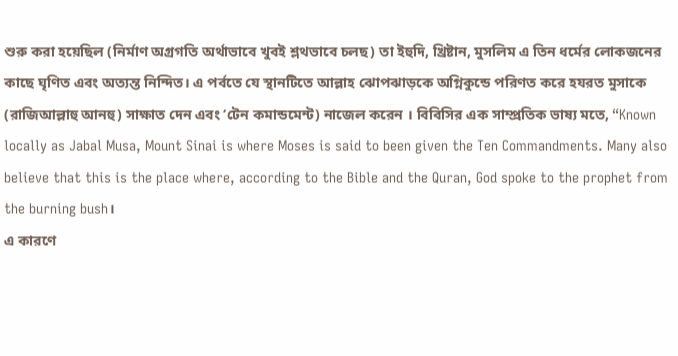শুরু করা হয়েছিল (নির্মাণ অগ্রগতি অর্থাভাবে খুবই শ্লথভাবে চলছ) তা ইহুদি, খ্রিষ্টান, মুসলিম এ তিন ধর্মের লোকজনের কাছে ঘৃণিত এবং অত্যন্ত নিন্দিত। এ পর্বতে যে স্থানটিতে আল্লাহ ঝোপঝাড়কে অগ্নিকুন্ডে পরিণত করে হযরত মুসাকে (রাজিআল্লাহু আনহু) সাক্ষাত দেন এবং ‘টেন কমান্ডমেন্ট) নাজেল করেন । বিবিসির এক সাম্প্রতিক ভাষ্য মতে, “Known locally as Jabal Musa, Mount Sinai is where Moses is said to been given the Ten Commandments. Many also believe that this is the place where, according to the Bible and the Quran, God spoke to the prophet from the burning bush।
এ কারণে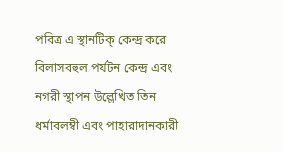পবিত্র এ স্থানটিক্ কেন্দ্র করে বিলাসবহুল পর্যটন কেন্দ্র এবং নগরী স্থাপন উল্লেখিত তিন ধর্মাবলম্বী এবং পাহারাদানকারী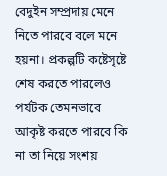বেদুইন সম্প্রদায় মেনে নিতে পারবে বলে মনে হয়না। প্রকল্পটি কষ্টেসৃষ্টে শেষ করতে পারলেও পর্যটক তেমনভাবে আকৃষ্ট করতে পারবে কি না তা নিয়ে সংশয়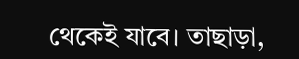থেকেই যাবে। তাছাড়া,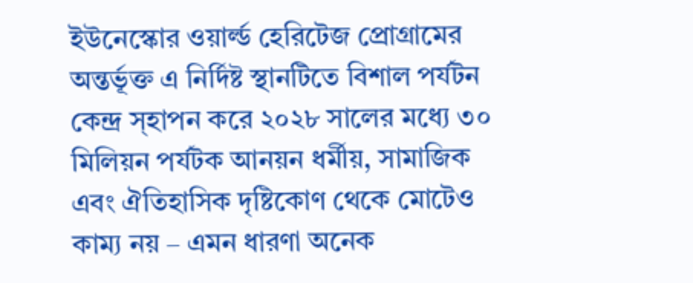ইউনেস্কোর ওয়ার্ল্ড হেরিটেজ প্রোগ্রামের অন্তর্ভূক্ত এ নির্দিষ্ট স্থানটিতে বিশাল পর্যটন কেন্দ্র স্হাপন করে ২০২৮ সালের মধ্যে ৩০ মিলিয়ন পর্যটক আনয়ন ধর্মীয়, সামাজিক এবং ঐতিহাসিক দৃষ্টিকোণ থেকে মোটেও কাম্য নয় – এমন ধারণা অনেক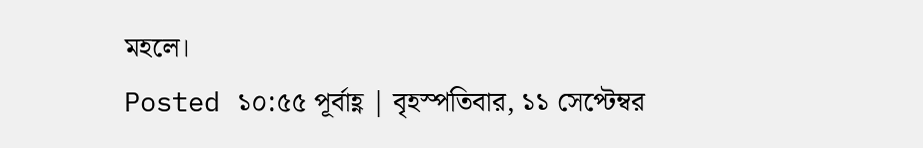মহলে।
Posted ১০:৫৫ পূর্বাহ্ণ | বৃহস্পতিবার, ১১ সেপ্টেম্বর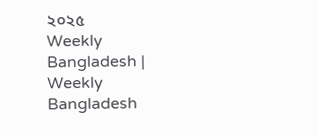২০২৫
Weekly Bangladesh | Weekly Bangladesh